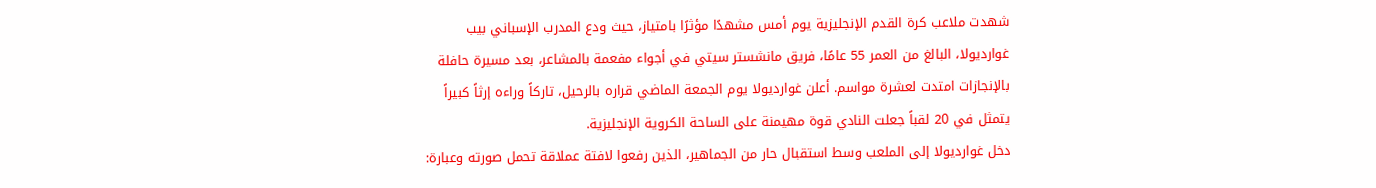شهدت ملاعب كرة القدم الإنجليزية يوم أمس مشهدًا مؤثرًا بامتياز، حيث ودع المدرب الإسباني بيب غوارديولا، البالغ من العمر 55 عامًا، فريق مانشستر سيتي في أجواء مفعمة بالمشاعر، بعد مسيرة حافلة بالإنجازات امتدت لعشرة مواسم. أعلن غوارديولا يوم الجمعة الماضي قراره بالرحيل، تاركاً وراءه إرثاً كبيراً يتمثل في 20 لقباً جعلت النادي قوة مهيمنة على الساحة الكروية الإنجليزية.
دخل غوارديولا إلى الملعب وسط استقبال حار من الجماهير، الذين رفعوا لافتة عملاقة تحمل صورته وعبارة: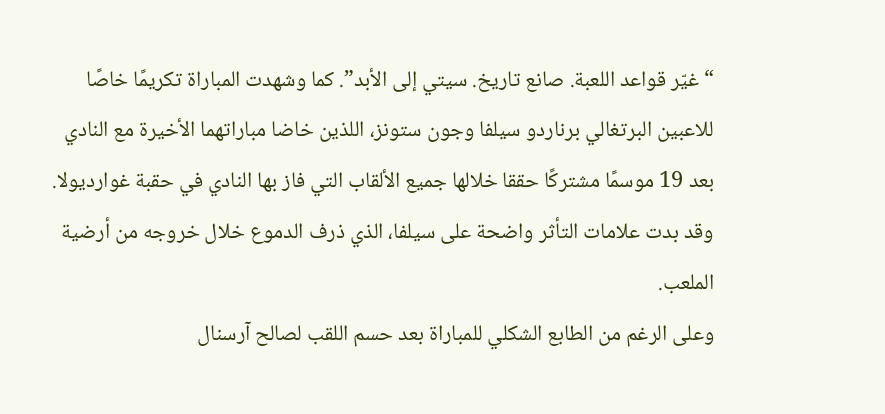“غيّر قواعد اللعبة. صانع تاريخ. سيتي إلى الأبد”. كما وشهدت المباراة تكريمًا خاصًا للاعبين البرتغالي برناردو سيلفا وجون ستونز، اللذين خاضا مباراتهما الأخيرة مع النادي بعد 19 موسمًا مشتركًا حققا خلالها جميع الألقاب التي فاز بها النادي في حقبة غوارديولا. وقد بدت علامات التأثر واضحة على سيلفا، الذي ذرف الدموع خلال خروجه من أرضية الملعب.
وعلى الرغم من الطابع الشكلي للمباراة بعد حسم اللقب لصالح آرسنال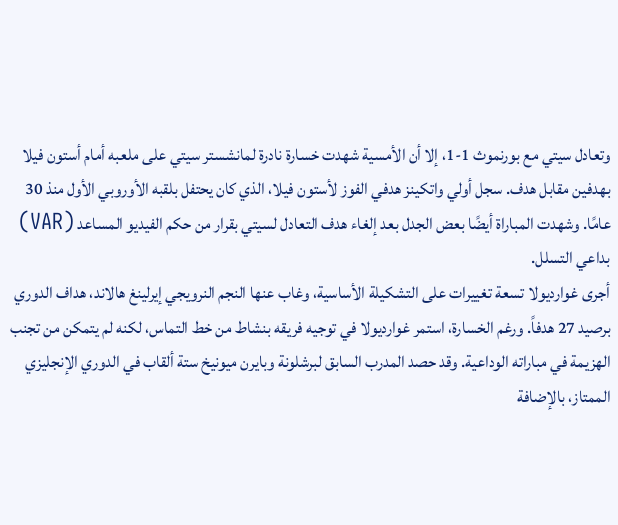وتعادل سيتي مع بورنموث 1-1، إلا أن الأمسية شهدت خسارة نادرة لمانشستر سيتي على ملعبه أمام أستون فيلا بهدفين مقابل هدف. سجل أولي واتكينز هدفي الفوز لأستون فيلا، الذي كان يحتفل بلقبه الأوروبي الأول منذ 30 عامًا. وشهدت المباراة أيضًا بعض الجدل بعد إلغاء هدف التعادل لسيتي بقرار من حكم الفيديو المساعد (VAR) بداعي التسلل.
أجرى غوارديولا تسعة تغييرات على التشكيلة الأساسية، وغاب عنها النجم النرويجي إيرلينغ هالاند، هداف الدوري برصيد 27 هدفاً. ورغم الخسارة، استمر غوارديولا في توجيه فريقه بنشاط من خط التماس، لكنه لم يتمكن من تجنب الهزيمة في مباراته الوداعية. وقد حصد المدرب السابق لبرشلونة وبايرن ميونيخ ستة ألقاب في الدوري الإنجليزي الممتاز، بالإضافة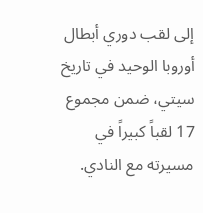إلى لقب دوري أبطال أوروبا الوحيد في تاريخ سيتي، ضمن مجموع 17 لقباً كبيراً في مسيرته مع النادي.